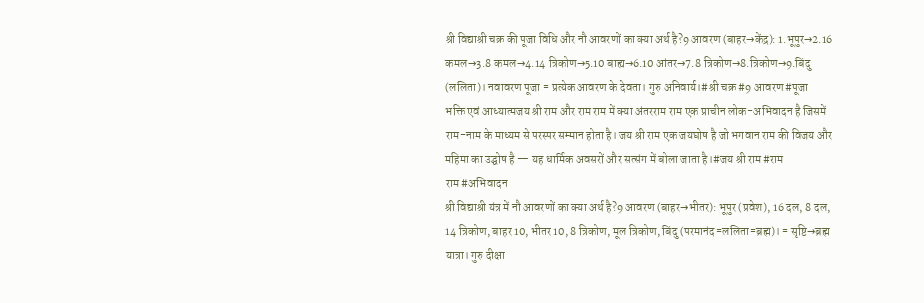श्री विद्याश्री चक्र की पूजा विधि और नौ आवरणों का क्या अर्थ है?9 आवरण (बाहर→केंद्र): 1.भूपुर→2.16 कमल→3.8 कमल→4.14 त्रिकोण→5.10 बाह्य→6.10 आंतर→7.8 त्रिकोण→8.त्रिकोण→9.बिंदु (ललिता)। नवावरण पूजा = प्रत्येक आवरण के देवता। गुरु अनिवार्य।#श्री चक्र#9 आवरण#पूजा
भक्ति एवं आध्यात्मजय श्री राम और राम राम में क्या अंतरराम राम एक प्राचीन लोक-अभिवादन है जिसमें राम-नाम के माध्यम से परस्पर सम्मान होता है। जय श्री राम एक जयघोष है जो भगवान राम की विजय और महिमा का उद्घोष है — यह धार्मिक अवसरों और सत्संग में बोला जाता है।#जय श्री राम#राम राम#अभिवादन
श्री विद्याश्री यंत्र में नौ आवरणों का क्या अर्थ है?9 आवरण (बाहर→भीतर): भूपुर (प्रवेश), 16 दल, 8 दल, 14 त्रिकोण, बाहर 10, भीतर 10, 8 त्रिकोण, मूल त्रिकोण, बिंदु (परमानंद=ललिता=ब्रह्म)। = सृष्टि→ब्रह्म यात्रा। गुरु दीक्षा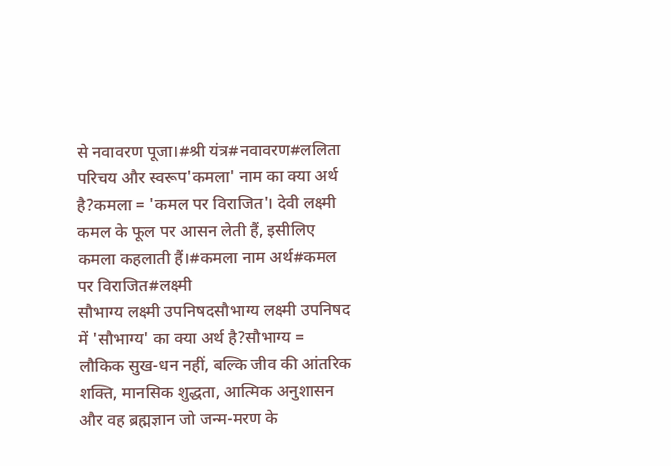से नवावरण पूजा।#श्री यंत्र#नवावरण#ललिता
परिचय और स्वरूप'कमला' नाम का क्या अर्थ है?कमला = 'कमल पर विराजित'। देवी लक्ष्मी कमल के फूल पर आसन लेती हैं, इसीलिए कमला कहलाती हैं।#कमला नाम अर्थ#कमल पर विराजित#लक्ष्मी
सौभाग्य लक्ष्मी उपनिषदसौभाग्य लक्ष्मी उपनिषद में 'सौभाग्य' का क्या अर्थ है?सौभाग्य = लौकिक सुख-धन नहीं, बल्कि जीव की आंतरिक शक्ति, मानसिक शुद्धता, आत्मिक अनुशासन और वह ब्रह्मज्ञान जो जन्म-मरण के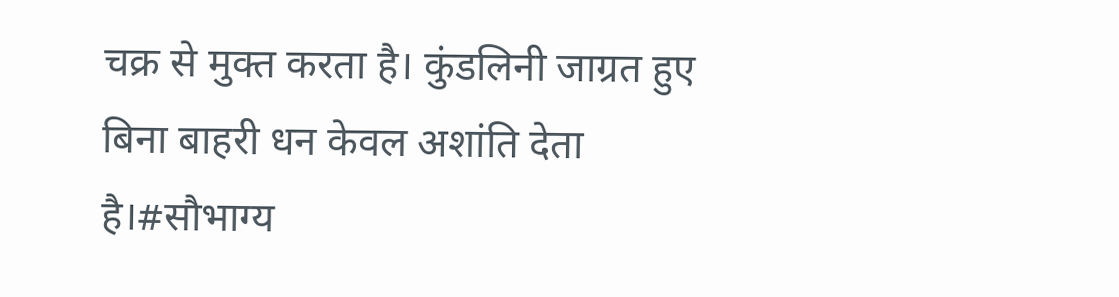चक्र से मुक्त करता है। कुंडलिनी जाग्रत हुए बिना बाहरी धन केवल अशांति देता है।#सौभाग्य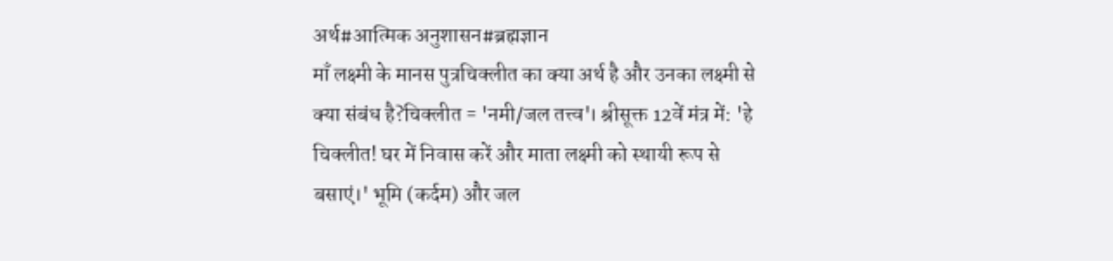अर्थ#आत्मिक अनुशासन#ब्रह्मज्ञान
माँ लक्ष्मी के मानस पुत्रचिक्लीत का क्या अर्थ है और उनका लक्ष्मी से क्या संबंध है?चिक्लीत = 'नमी/जल तत्त्व'। श्रीसूक्त 12वें मंत्र में: 'हे चिक्लीत! घर में निवास करें और माता लक्ष्मी को स्थायी रूप से बसाएं।' भूमि (कर्दम) और जल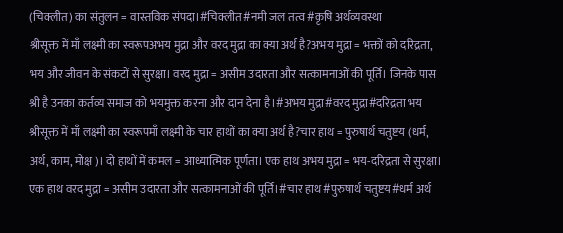(चिक्लीत) का संतुलन = वास्तविक संपदा।#चिक्लीत#नमी जल तत्व#कृषि अर्थव्यवस्था
श्रीसूक्त में माँ लक्ष्मी का स्वरूपअभय मुद्रा और वरद मुद्रा का क्या अर्थ है?अभय मुद्रा = भक्तों को दरिद्रता, भय और जीवन के संकटों से सुरक्षा। वरद मुद्रा = असीम उदारता और सत्कामनाओं की पूर्ति। जिनके पास श्री है उनका कर्तव्य समाज को भयमुक्त करना और दान देना है।#अभय मुद्रा#वरद मुद्रा#दरिद्रता भय
श्रीसूक्त में माँ लक्ष्मी का स्वरूपमाँ लक्ष्मी के चार हाथों का क्या अर्थ है?चार हाथ = पुरुषार्थ चतुष्टय (धर्म, अर्थ, काम, मोक्ष)। दो हाथों में कमल = आध्यात्मिक पूर्णता। एक हाथ अभय मुद्रा = भय-दरिद्रता से सुरक्षा। एक हाथ वरद मुद्रा = असीम उदारता और सत्कामनाओं की पूर्ति।#चार हाथ#पुरुषार्थ चतुष्टय#धर्म अर्थ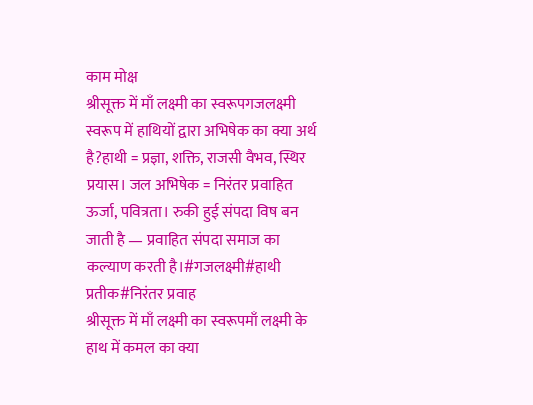काम मोक्ष
श्रीसूक्त में माँ लक्ष्मी का स्वरूपगजलक्ष्मी स्वरूप में हाथियों द्वारा अभिषेक का क्या अर्थ है?हाथी = प्रज्ञा, शक्ति, राजसी वैभव, स्थिर प्रयास। जल अभिषेक = निरंतर प्रवाहित ऊर्जा, पवित्रता। रुकी हुई संपदा विष बन जाती है — प्रवाहित संपदा समाज का कल्याण करती है।#गजलक्ष्मी#हाथी प्रतीक#निरंतर प्रवाह
श्रीसूक्त में माँ लक्ष्मी का स्वरूपमाँ लक्ष्मी के हाथ में कमल का क्या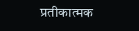प्रतीकात्मक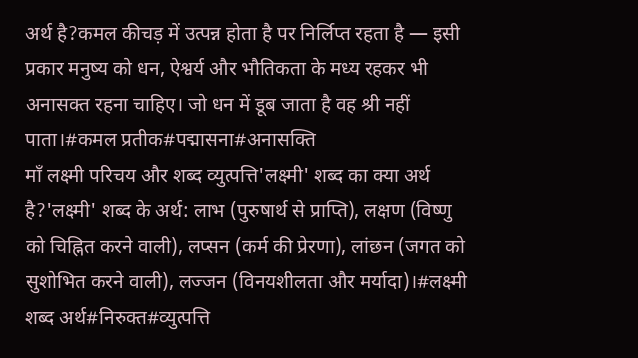अर्थ है?कमल कीचड़ में उत्पन्न होता है पर निर्लिप्त रहता है — इसी प्रकार मनुष्य को धन, ऐश्वर्य और भौतिकता के मध्य रहकर भी अनासक्त रहना चाहिए। जो धन में डूब जाता है वह श्री नहीं पाता।#कमल प्रतीक#पद्मासना#अनासक्ति
माँ लक्ष्मी परिचय और शब्द व्युत्पत्ति'लक्ष्मी' शब्द का क्या अर्थ है?'लक्ष्मी' शब्द के अर्थ: लाभ (पुरुषार्थ से प्राप्ति), लक्षण (विष्णु को चिह्नित करने वाली), लप्सन (कर्म की प्रेरणा), लांछन (जगत को सुशोभित करने वाली), लज्जन (विनयशीलता और मर्यादा)।#लक्ष्मी शब्द अर्थ#निरुक्त#व्युत्पत्ति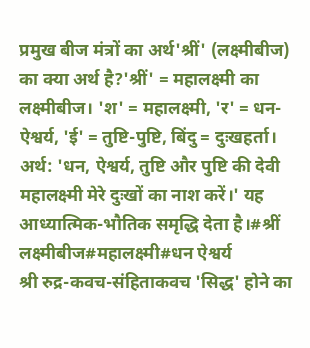प्रमुख बीज मंत्रों का अर्थ'श्रीं' (लक्ष्मीबीज) का क्या अर्थ है?'श्रीं' = महालक्ष्मी का लक्ष्मीबीज। 'श' = महालक्ष्मी, 'र' = धन-ऐश्वर्य, 'ई' = तुष्टि-पुष्टि, बिंदु = दुःखहर्ता। अर्थ: 'धन, ऐश्वर्य, तुष्टि और पुष्टि की देवी महालक्ष्मी मेरे दुःखों का नाश करें।' यह आध्यात्मिक-भौतिक समृद्धि देता है।#श्रीं लक्ष्मीबीज#महालक्ष्मी#धन ऐश्वर्य
श्री रुद्र-कवच-संहिताकवच 'सिद्ध' होने का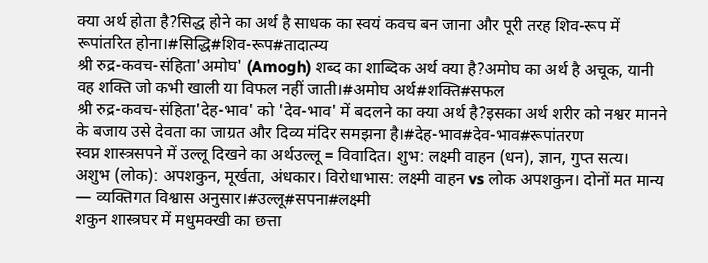क्या अर्थ होता है?सिद्ध होने का अर्थ है साधक का स्वयं कवच बन जाना और पूरी तरह शिव-रूप में रूपांतरित होना।#सिद्धि#शिव-रूप#तादात्म्य
श्री रुद्र-कवच-संहिता'अमोघ' (Amogh) शब्द का शाब्दिक अर्थ क्या है?अमोघ का अर्थ है अचूक, यानी वह शक्ति जो कभी खाली या विफल नहीं जाती।#अमोघ अर्थ#शक्ति#सफल
श्री रुद्र-कवच-संहिता'देह-भाव' को 'देव-भाव' में बदलने का क्या अर्थ है?इसका अर्थ शरीर को नश्वर मानने के बजाय उसे देवता का जाग्रत और दिव्य मंदिर समझना है।#देह-भाव#देव-भाव#रूपांतरण
स्वप्न शास्त्रसपने में उल्लू दिखने का अर्थउल्लू = विवादित। शुभ: लक्ष्मी वाहन (धन), ज्ञान, गुप्त सत्य। अशुभ (लोक): अपशकुन, मूर्खता, अंधकार। विरोधाभास: लक्ष्मी वाहन vs लोक अपशकुन। दोनों मत मान्य — व्यक्तिगत विश्वास अनुसार।#उल्लू#सपना#लक्ष्मी
शकुन शास्त्रघर में मधुमक्खी का छत्ता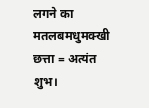लगने का मतलबमधुमक्खी छत्ता = अत्यंत शुभ।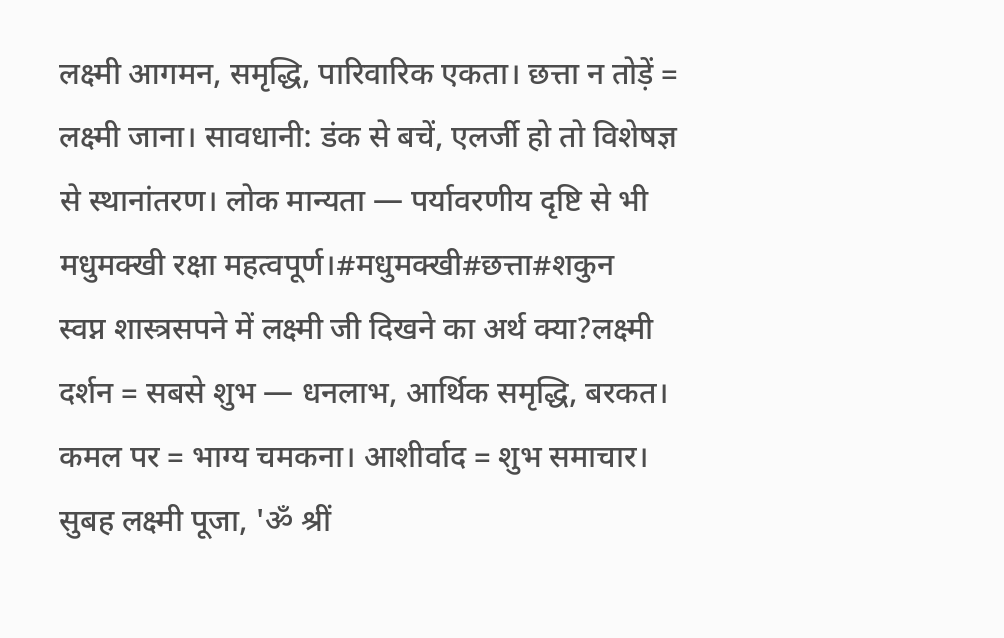लक्ष्मी आगमन, समृद्धि, पारिवारिक एकता। छत्ता न तोड़ें = लक्ष्मी जाना। सावधानी: डंक से बचें, एलर्जी हो तो विशेषज्ञ से स्थानांतरण। लोक मान्यता — पर्यावरणीय दृष्टि से भी मधुमक्खी रक्षा महत्वपूर्ण।#मधुमक्खी#छत्ता#शकुन
स्वप्न शास्त्रसपने में लक्ष्मी जी दिखने का अर्थ क्या?लक्ष्मी दर्शन = सबसे शुभ — धनलाभ, आर्थिक समृद्धि, बरकत। कमल पर = भाग्य चमकना। आशीर्वाद = शुभ समाचार। सुबह लक्ष्मी पूजा, 'ॐ श्रीं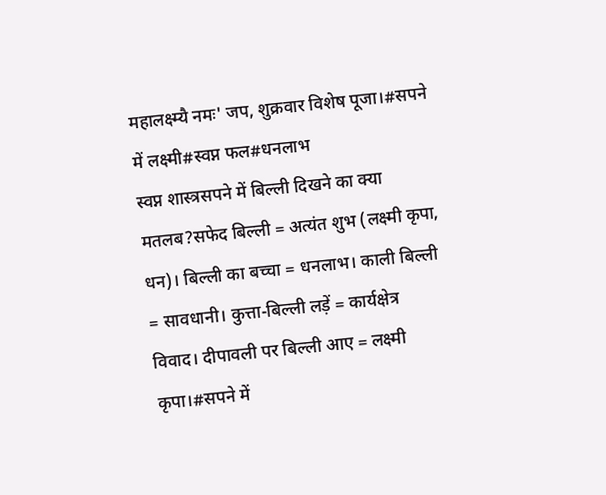महालक्ष्म्यै नमः' जप, शुक्रवार विशेष पूजा।#सपने में लक्ष्मी#स्वप्न फल#धनलाभ
स्वप्न शास्त्रसपने में बिल्ली दिखने का क्या मतलब?सफेद बिल्ली = अत्यंत शुभ (लक्ष्मी कृपा, धन)। बिल्ली का बच्चा = धनलाभ। काली बिल्ली = सावधानी। कुत्ता-बिल्ली लड़ें = कार्यक्षेत्र विवाद। दीपावली पर बिल्ली आए = लक्ष्मी कृपा।#सपने में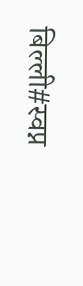बिल्ली#स्वप्न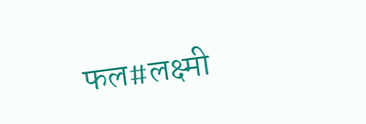फल#लक्ष्मी